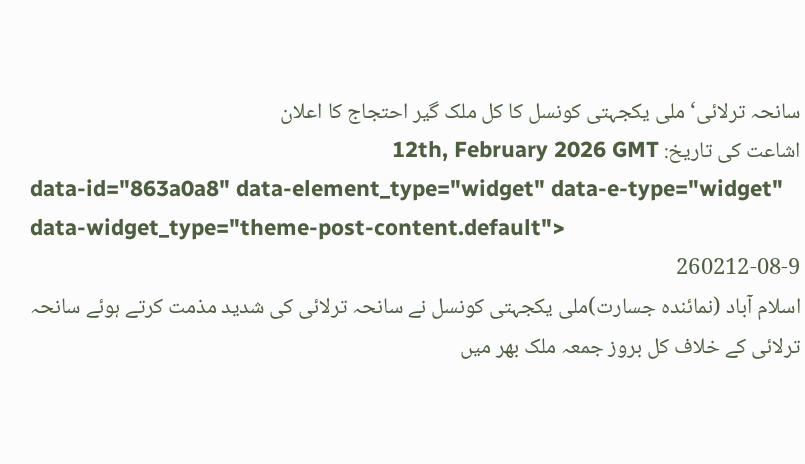سانحہ ترلائی‘ ملی یکجہتی کونسل کا کل ملک گیر احتجاج کا اعلان
اشاعت کی تاریخ: 12th, February 2026 GMT
data-id="863a0a8" data-element_type="widget" data-e-type="widget" data-widget_type="theme-post-content.default">
260212-08-9
اسلام آباد (نمائندہ جسارت)ملی یکجہتی کونسل نے سانحہ ترلائی کی شدید مذمت کرتے ہوئے سانحہ ترلائی کے خلاف کل بروز جمعہ ملک بھر میں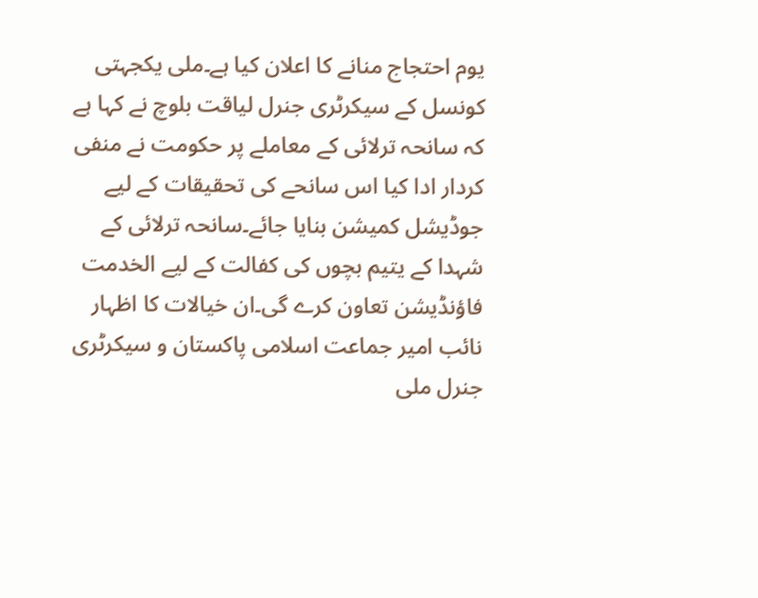یوم احتجاج منانے کا اعلان کیا ہے۔ملی یکجہتی کونسل کے سیکرٹری جنرل لیاقت بلوچ نے کہا ہے کہ سانحہ ترلائی کے معاملے پر حکومت نے منفی کردار ادا کیا اس سانحے کی تحقیقات کے لیے جوڈیشل کمیشن بنایا جائے۔سانحہ ترلائی کے شہدا کے یتیم بچوں کی کفالت کے لیے الخدمت فاؤنڈیشن تعاون کرے گی۔ان خیالات کا اظہار نائب امیر جماعت اسلامی پاکستان و سیکرٹری جنرل ملی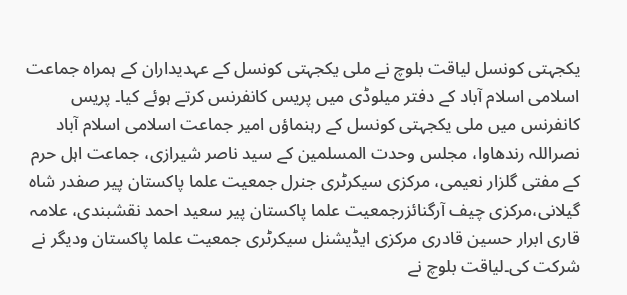یکجہتی کونسل لیاقت بلوچ نے ملی یکجہتی کونسل کے عہدیداران کے ہمراہ جماعت اسلامی اسلام آباد کے دفتر میلوڈی میں پریس کانفرنس کرتے ہوئے کیا۔ پریس کانفرنس میں ملی یکجہتی کونسل کے رہنماؤں امیر جماعت اسلامی اسلام آباد نصراللہ رندھاوا، مجلس وحدت المسلمین کے سید ناصر شیرازی، جماعت اہل حرم کے مفتی گلزار نعیمی، مرکزی سیکرٹری جنرل جمعیت علما پاکستان پیر صفدر شاہ گیلانی،مرکزی چیف آرگنائزرجمعیت علما پاکستان پیر سعید احمد نقشبندی، علامہ قاری ابرار حسین قادری مرکزی ایڈیشنل سیکرٹری جمعیت علما پاکستان ودیگر نے شرکت کی۔لیاقت بلوچ نے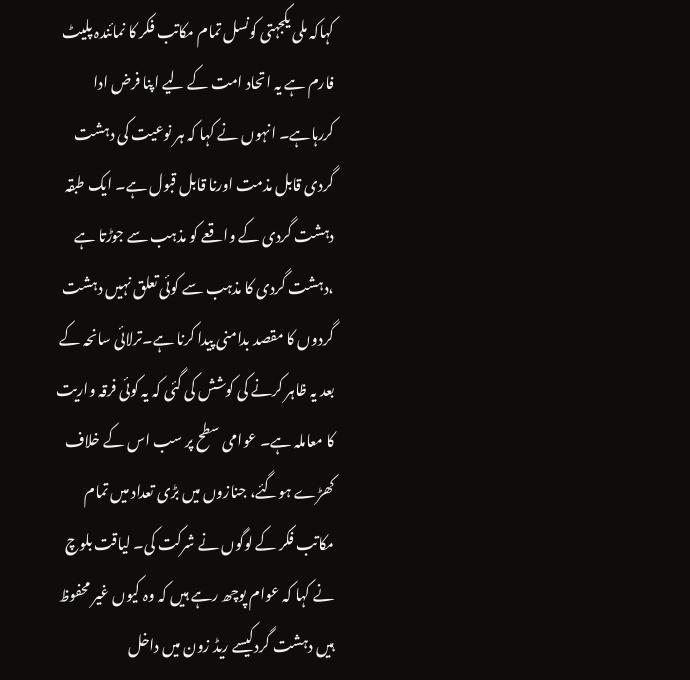کہاکہ ملی یکجہتی کونسل تمام مکاتب فکر کا نمائندہ پلیٹ فارم ہے یہ اتحاد امت کے لیے اپنا فرض ادا کررہاہے۔ انہوں نے کہا کہ ہر نوعیت کی دہشت گردی قابل مذمت اورنا قابل قبول ہے۔ ایک طبقہ دہشت گردی کے واقعے کو مذہب سے جوڑتا ہے ،دہشت گردی کا مذہب سے کوئی تعلق نہیں دہشت گردوں کا مقصد بدامنی پیدا کرنا ہے۔ترلائی سانحہ کے بعد یہ ظاہر کرنے کی کوشش کی گئی کہ یہ کوئی فرقہ واریت کا معاملہ ہے۔ عوامی سطح پر سب اس کے خلاف کھڑے ہوگئے، جنازوں میں بڑی تعداد میں تمام مکاتب فکر کے لوگوں نے شرکت کی۔ لیاقت بلوچ نے کہا کہ عوام پوچھ رہے ہیں کہ وہ کیوں غیر محفوظ ہیں دہشت گردکیسے ریڈ زون میں داخل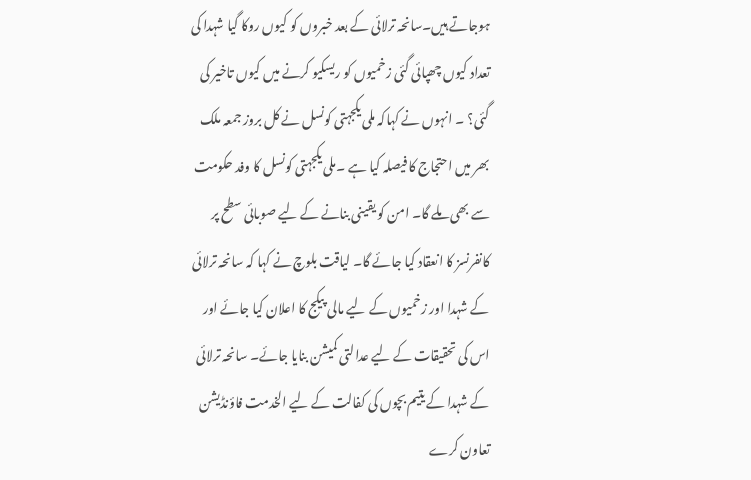ہوجاتے ہیں۔سانحہ ترلائی کے بعد خبروں کو کیوں روکا گیا شہدا کی تعداد کیوں چھپائی گئی زخمیوں کو ریسکیو کرنے میں کیوں تاخیر کی گئی؟ ۔ انہوں نے کہاکہ ملی یکجہتی کونسل نے کل بروز جمعہ ملک بھر میں احتجاج کا فیصلہ کیا ہے ۔ملی یکجہتی کونسل کا وفد حکومت سے بھی ملے گا۔ امن کو یقینی بنانے کے لیے صوبائی سطح پر کانفرنسز کا انعقاد کیا جائے گا۔ لیاقت بلوچ نے کہا کہ سانحہ ترلائی کے شہدا اور زخمیوں کے لیے مالی پیکج کا اعلان کیا جائے اور اس کی تحقیقات کے لیے عدالتی کمیشن بنایا جائے۔ سانحہ ترلائی کے شہدا کے یتیم بچوں کی کفالت کے لیے الخدمت فاؤنڈیشن تعاون کرے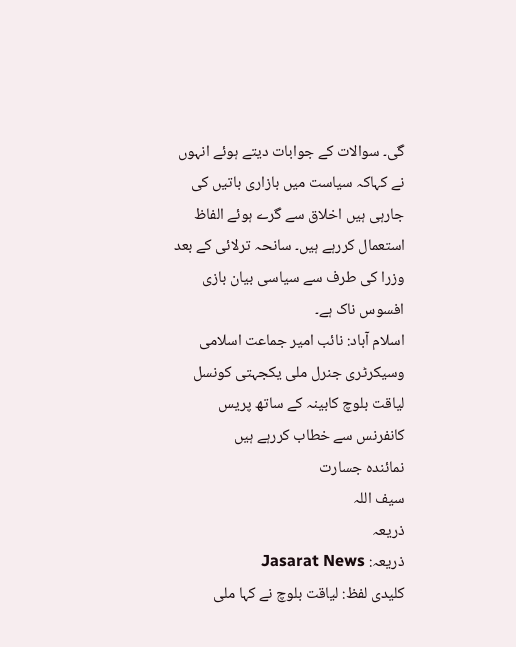گی۔ سوالات کے جوابات دیتے ہوئے انہوں نے کہاکہ سیاست میں بازاری باتیں کی جارہی ہیں اخلاق سے گرے ہوئے الفاظ استعمال کررہے ہیں۔ سانحہ ترلائی کے بعد وزرا کی طرف سے سیاسی بیان بازی افسوس ناک ہے۔
اسلام آباد: نائب امیر جماعت اسلامی وسیکرٹری جنرل ملی یکجہتی کونسل لیاقت بلوچ کابینہ کے ساتھ پریس کانفرنس سے خطاب کررہے ہیں
نمائندہ جسارت
سیف اللہ
ذریعہ
ذریعہ: Jasarat News
کلیدی لفظ: لیاقت بلوچ نے کہا ملی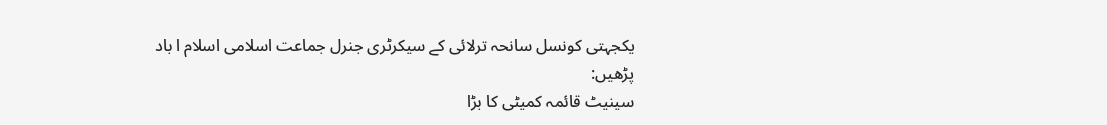یکجہتی کونسل سانحہ ترلائی کے سیکرٹری جنرل جماعت اسلامی اسلام ا باد
پڑھیں:
سینیٹ قائمہ کمیٹی کا بڑا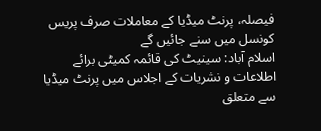فیصلہ، پرنٹ میڈیا کے معاملات صرف پریس کونسل میں سنے جائیں گے
اسلام آباد: سینیٹ کی قائمہ کمیٹی برائے اطلاعات و نشریات کے اجلاس میں پرنٹ میڈیا سے متعلق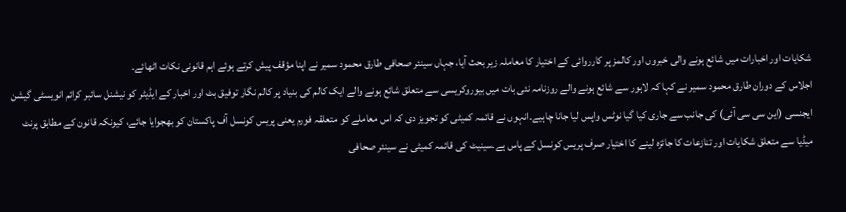شکایات اور اخبارات میں شائع ہونے والی خبروں اور کالمز پر کارروائی کے اختیار کا معاملہ زیر بحث آیا، جہاں سینئر صحافی طارق محمود سمیر نے اپنا مؤقف پیش کرتے ہوئے اہم قانونی نکات اٹھائے۔
اجلاس کے دوران طارق محمود سمیر نے کہا کہ لاہور سے شائع ہونے والے روزنامہ نئی بات میں بیوروکریسی سے متعلق شائع ہونے والے ایک کالم کی بنیاد پر کالم نگار توفیق بٹ اور اخبار کے ایڈیٹر کو نیشنل سائبر کرائم انویسٹی گیشن ایجنسی (این سی سی آئی) کی جانب سے جاری کیا گیا نوٹس واپس لیا جانا چاہیے۔انہوں نے قائمہ کمیٹی کو تجویز دی کہ اس معاملے کو متعلقہ فورم یعنی پریس کونسل آف پاکستان کو بھجوایا جائے، کیونکہ قانون کے مطابق پرنٹ میڈیا سے متعلق شکایات اور تنازعات کا جائزہ لینے کا اختیار صرف پریس کونسل کے پاس ہے۔سینیٹ کی قائمہ کمیٹی نے سینئر صحافی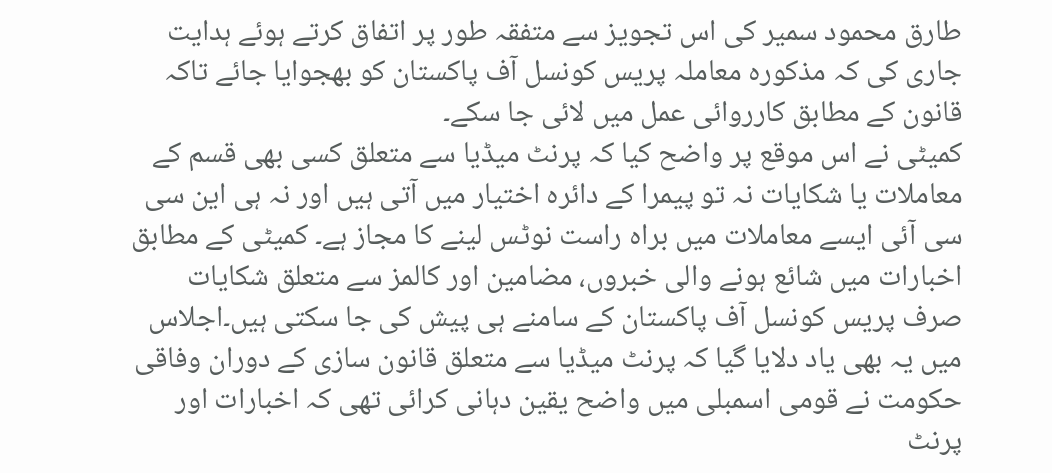طارق محمود سمیر کی اس تجویز سے متفقہ طور پر اتفاق کرتے ہوئے ہدایت جاری کی کہ مذکورہ معاملہ پریس کونسل آف پاکستان کو بھجوایا جائے تاکہ قانون کے مطابق کارروائی عمل میں لائی جا سکے۔
کمیٹی نے اس موقع پر واضح کیا کہ پرنٹ میڈیا سے متعلق کسی بھی قسم کے معاملات یا شکایات نہ تو پیمرا کے دائرہ اختیار میں آتی ہیں اور نہ ہی این سی سی آئی ایسے معاملات میں براہ راست نوٹس لینے کا مجاز ہے۔ کمیٹی کے مطابق اخبارات میں شائع ہونے والی خبروں، مضامین اور کالمز سے متعلق شکایات صرف پریس کونسل آف پاکستان کے سامنے ہی پیش کی جا سکتی ہیں۔اجلاس میں یہ بھی یاد دلایا گیا کہ پرنٹ میڈیا سے متعلق قانون سازی کے دوران وفاقی حکومت نے قومی اسمبلی میں واضح یقین دہانی کرائی تھی کہ اخبارات اور پرنٹ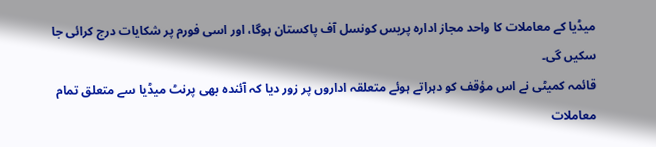میڈیا کے معاملات کا واحد مجاز ادارہ پریس کونسل آف پاکستان ہوگا، اور اسی فورم پر شکایات درج کرائی جا سکیں گی۔
قائمہ کمیٹی نے اس مؤقف کو دہراتے ہوئے متعلقہ اداروں پر زور دیا کہ آئندہ بھی پرنٹ میڈیا سے متعلق تمام معاملات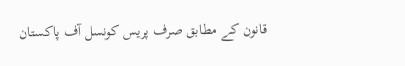قانون کے مطابق صرف پریس کونسل آف پاکستان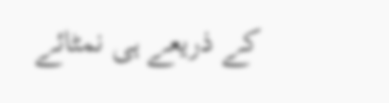کے ذریعے ہی نمٹائے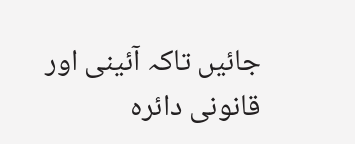جائیں تاکہ آئینی اور قانونی دائرہ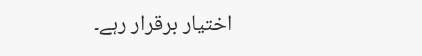اختیار برقرار رہے۔